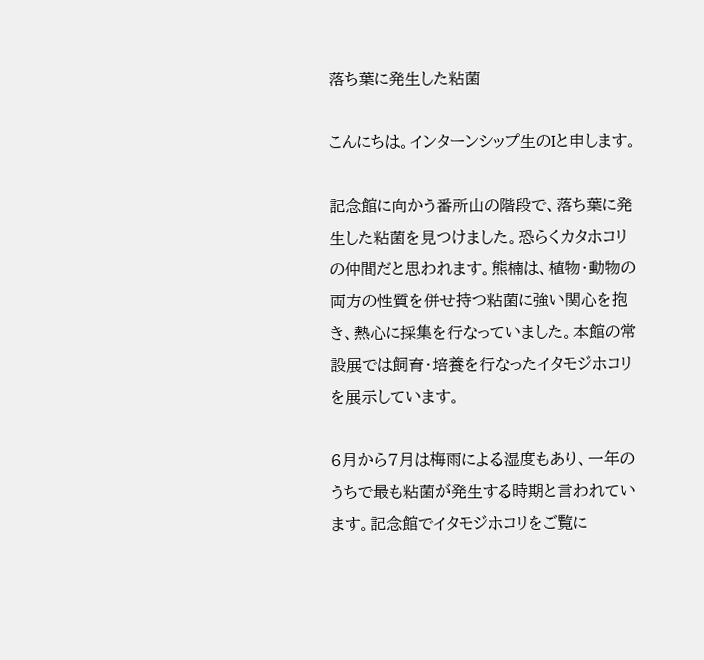落ち葉に発生した粘菌

こんにちは。インターンシップ生のIと申します。

記念館に向かう番所山の階段で、落ち葉に発生した粘菌を見つけました。恐らくカタホコリの仲間だと思われます。熊楠は、植物・動物の両方の性質を併せ持つ粘菌に強い関心を抱き、熱心に採集を行なっていました。本館の常設展では飼育・培養を行なったイタモジホコリを展示しています。

6月から7月は梅雨による湿度もあり、一年のうちで最も粘菌が発生する時期と言われています。記念館でイタモジホコリをご覧に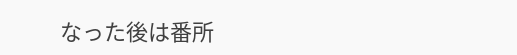なった後は番所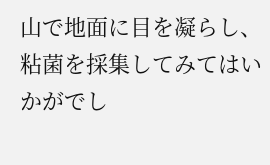山で地面に目を凝らし、粘菌を採集してみてはいかがでし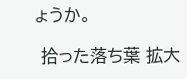ょうか。

 拾った落ち葉 拡大